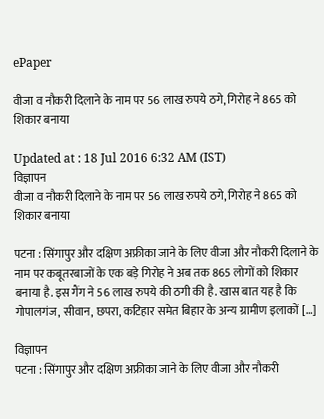ePaper

वीजा व नौकरी दिलाने के नाम पर 56 लाख रुपये ठगे, गिरोह ने 865 को शिकार बनाया

Updated at : 18 Jul 2016 6:32 AM (IST)
विज्ञापन
वीजा व नौकरी दिलाने के नाम पर 56 लाख रुपये ठगे, गिरोह ने 865 को शिकार बनाया

पटना : सिंगापुर और दक्षिण अफ्रीका जाने के लिए वीजा और नौकरी दिलाने के नाम पर कबूतरबाजों के एक बड़े गिरोह ने अब तक 865 लोगों को शिकार बनाया है. इस गैंग ने 56 लाख रुपये की ठगी की है. खास बात यह है कि गोपालगंज, सीवान, छपरा, कटिहार समेत बिहार के अन्य ग्रामीण इलाकों […]

विज्ञापन
पटना : सिंगापुर और दक्षिण अफ्रीका जाने के लिए वीजा और नौकरी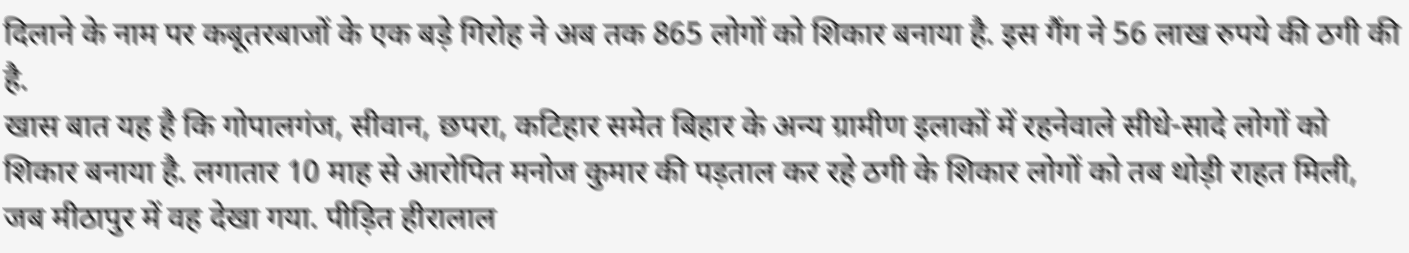दिलाने के नाम पर कबूतरबाजों के एक बड़े गिरोह ने अब तक 865 लोगों को शिकार बनाया है. इस गैंग ने 56 लाख रुपये की ठगी की है.
खास बात यह है कि गोपालगंज, सीवान, छपरा, कटिहार समेत बिहार के अन्य ग्रामीण इलाकों में रहनेवाले सीधे-सादे लोगों को शिकार बनाया है. लगातार 10 माह से आरोपित मनोज कुमार की पड़ताल कर रहे ठगी के शिकार लोगों को तब थोड़ी राहत मिली, जब मीठापुर में वह देखा गया. पीड़ित हीरालाल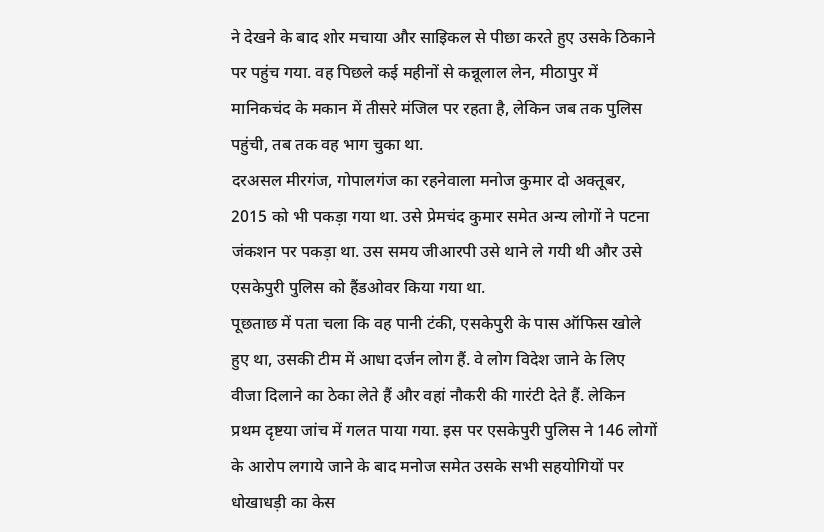ने देखने के बाद शोर मचाया और साइिकल से पीछा करते हुए उसके ठिकाने पर पहुंच गया. वह पिछले कई महीनों से कन्नूलाल लेन, मीठापुर में मानिकचंद के मकान में तीसरे मंजिल पर रहता है, लेकिन जब तक पुलिस पहुंची, तब तक वह भाग चुका था.
दरअसल मीरगंज, गोपालगंज का रहनेवाला मनोज कुमार दो अक्तूबर, 2015 को भी पकड़ा गया था. उसे प्रेमचंद कुमार समेत अन्य लोगों ने पटना जंकशन पर पकड़ा था. उस समय जीआरपी उसे थाने ले गयी थी और उसे एसकेपुरी पुलिस को हैंडओवर किया गया था.
पूछताछ में पता चला कि वह पानी टंकी, एसकेपुरी के पास ऑफिस खोले हुए था, उसकी टीम में आधा दर्जन लोग हैं. वे लोग विदेश जाने के लिए वीजा दिलाने का ठेका लेते हैं और वहां नौकरी की गारंटी देते हैं. लेकिन प्रथम दृष्टया जांच में गलत पाया गया. इस पर एसकेपुरी पुलिस ने 146 लोगों के आरोप लगाये जाने के बाद मनोज समेत उसके सभी सहयोगियों पर धोखाधड़ी का केस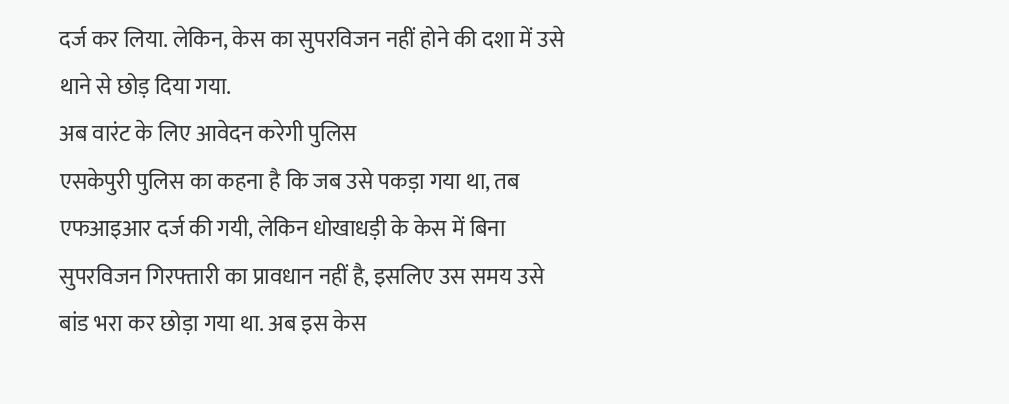दर्ज कर लिया. लेकिन, केस का सुपरविजन नहीं होने की दशा में उसे थाने से छोड़ दिया गया.
अब वारंट के लिए आवेदन करेगी पुलिस
एसकेपुरी पुलिस का कहना है कि जब उसे पकड़ा गया था, तब एफआइआर दर्ज की गयी, लेकिन धोखाधड़ी के केस में बिना सुपरविजन गिरफ्तारी का प्रावधान नहीं है, इसलिए उस समय उसे बांड भरा कर छोड़ा गया था. अब इस केस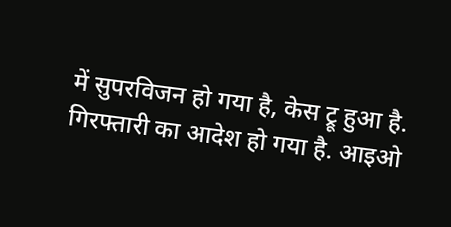में सुपरविजन हो गया है, केस ट्रू हुआ है. गिरफ्तारी का आदेश हो गया है. आइओ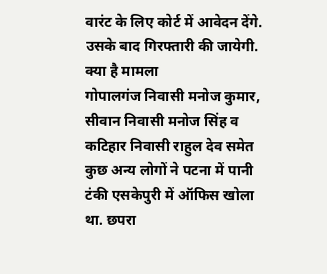वारंट के लिए कोर्ट में आवेदन देंगे. उसके बाद गिरफ्तारी की जायेगी.
क्या है मामला
गोपालगंज निवासी मनोज कुमार, सीवान निवासी मनोज सिंह व कटिहार निवासी राहुल देव समेत कुछ अन्य लोगों ने पटना में पानी टंकी एसकेपुरी में ऑफिस खोला था. छपरा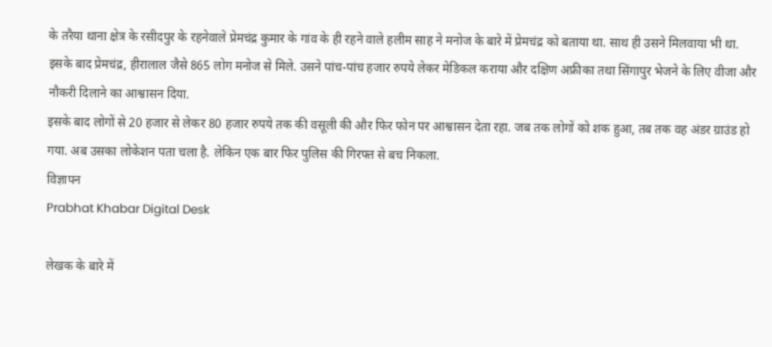के तरैया थाना क्षेत्र के रसीदपुर के रहनेवाले प्रेमचंद्र कुमार के गांव के ही रहने वाले हलीम साह ने मनोज के बारे में प्रेमचंद्र को बताया था. साथ ही उसने मिलवाया भी था. इसके बाद प्रेमचंद्र, हीरालाल जैसे 865 लोग मनोज से मिले. उसने पांच-पांच हजार रुपये लेकर मेडिकल कराया और दक्षिण अफ्रीका तथा सिंगापुर भेजने के लिए वीजा और नौकरी दिलाने का आश्वासन दिया.
इसके बाद लोगों से 20 हजार से लेकर 80 हजार रुपये तक की वसूली की और फिर फोन पर आश्वासन देता रहा. जब तक लोगों को शक हुआ, तब तक वह अंडर ग्राउंड हो गया. अब उसका लोकेशन पता चला है. लेकिन एक बार फिर पुलिस की गिरफ्त से बच निकला.
विज्ञापन
Prabhat Khabar Digital Desk

लेखक के बारे में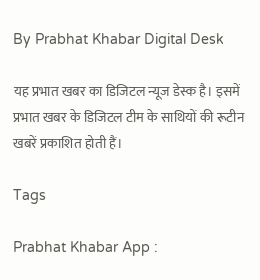By Prabhat Khabar Digital Desk

यह प्रभात खबर का डिजिटल न्यूज डेस्क है। इसमें प्रभात खबर के डिजिटल टीम के साथियों की रूटीन खबरें प्रकाशित होती हैं।

Tags

Prabhat Khabar App :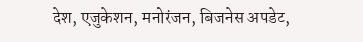देश, एजुकेशन, मनोरंजन, बिजनेस अपडेट,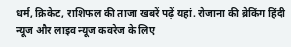धर्म, क्रिकेट, राशिफल की ताजा खबरें पढ़ें यहां. रोजाना की ब्रेकिंग हिंदी न्यूज और लाइव न्यूज कवरेज के लिए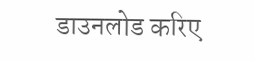डाउनलोड करिए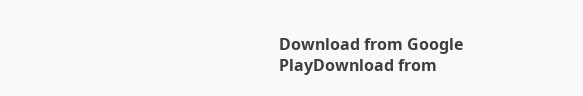Download from Google PlayDownload from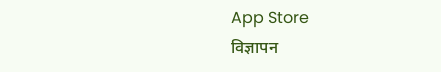App Store
विज्ञापन